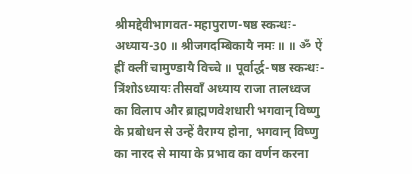श्रीमद्देवीभागवत-महापुराण-षष्ठ स्कन्धः-अध्याय-30 ॥ श्रीजगदम्बिकायै नमः ॥ ॥ ॐ ऐं ह्रीं क्लीं चामुण्डायै विच्चे ॥ पूर्वार्द्ध-षष्ठ स्कन्धः-त्रिंशोऽध्यायः तीसवाँ अध्याय राजा तालध्वज का विलाप और ब्राह्मणवेशधारी भगवान् विष्णु के प्रबोधन से उन्हें वैराग्य होना, भगवान् विष्णु का नारद से माया के प्रभाव का वर्णन करना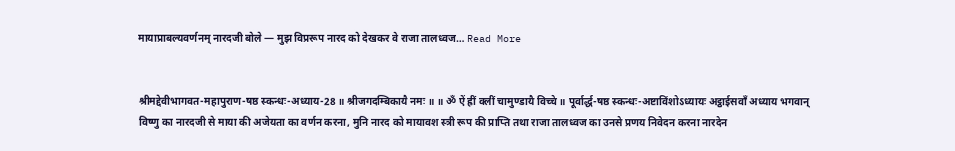मायाप्राबल्यवर्णनम् नारदजी बोले — मुझ विप्ररूप नारद को देखकर वे राजा तालध्वज… Read More


श्रीमद्देवीभागवत-महापुराण-षष्ठ स्कन्धः-अध्याय-28 ॥ श्रीजगदम्बिकायै नमः ॥ ॥ ॐ ऐं ह्रीं क्लीं चामुण्डायै विच्चे ॥ पूर्वार्द्ध-षष्ठ स्कन्धः-अष्टाविंशोऽध्यायः अट्ठाईसवाँ अध्याय भगवान् विष्णु का नारदजी से माया की अजेयता का वर्णन करना, मुनि नारद को मायावश स्त्री रूप की प्राप्ति तथा राजा तालध्वज का उनसे प्रणय निवेदन करना नारदेन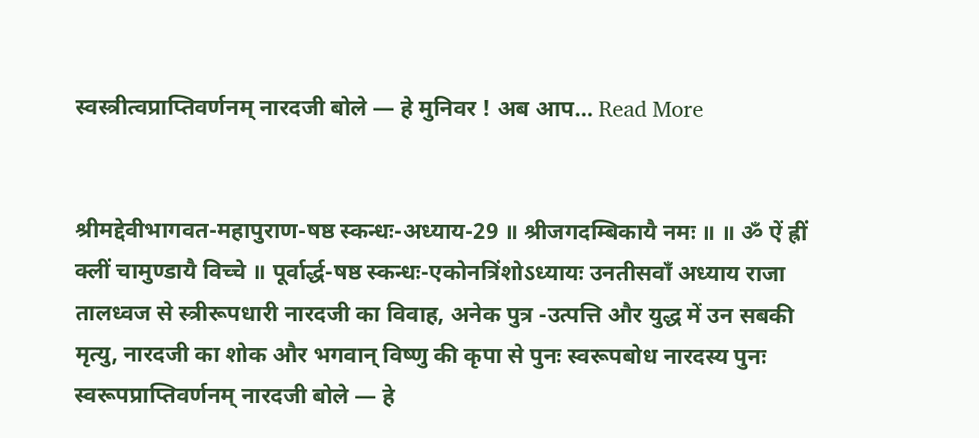स्वस्त्रीत्वप्राप्तिवर्णनम् नारदजी बोले — हे मुनिवर ! अब आप… Read More


श्रीमद्देवीभागवत-महापुराण-षष्ठ स्कन्धः-अध्याय-29 ॥ श्रीजगदम्बिकायै नमः ॥ ॥ ॐ ऐं ह्रीं क्लीं चामुण्डायै विच्चे ॥ पूर्वार्द्ध-षष्ठ स्कन्धः-एकोनत्रिंशोऽध्यायः उनतीसवाँ अध्याय राजा तालध्वज से स्त्रीरूपधारी नारदजी का विवाह, अनेक पुत्र -उत्पत्ति और युद्ध में उन सबकी मृत्यु, नारदजी का शोक और भगवान् विष्णु की कृपा से पुनः स्वरूपबोध नारदस्य पुनः स्वरूपप्राप्तिवर्णनम् नारदजी बोले — हे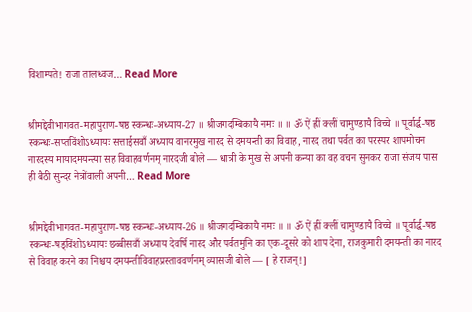विशाम्पते! राजा तालध्वज… Read More


श्रीमद्देवीभागवत-महापुराण-षष्ठ स्कन्धः-अध्याय-27 ॥ श्रीजगदम्बिकायै नमः ॥ ॥ ॐ ऐं ह्रीं क्लीं चामुण्डायै विच्चे ॥ पूर्वार्द्ध-षष्ठ स्कन्धः-सप्तविंशोऽध्यायः सत्ताईसवाँ अध्याय वानरमुख नारद से दमयन्ती का विवाह, नारद तथा पर्वत का परस्पर शापमोचन नारदस्य मायादमयन्त्या सह विवाहवर्णनम् नारदजी बोले — धात्री के मुख से अपनी कन्या का वह वचन सुनकर राजा संजय पास ही बैठी सुन्दर नेत्रोंवाली अपनी… Read More


श्रीमद्देवीभागवत-महापुराण-षष्ठ स्कन्धः-अध्याय-26 ॥ श्रीजगदम्बिकायै नमः ॥ ॥ ॐ ऐं ह्रीं क्लीं चामुण्डायै विच्चे ॥ पूर्वार्द्ध-षष्ठ स्कन्धः-षड्‌विंशोऽध्यायः छब्बीसवाँ अध्याय देवर्षि नारद और पर्वतमुनि का एक-दूसरे को शाप देना, राजकुमारी दमयन्ती का नारद से विवाह करने का निश्चय दमयन्तीविवाहप्रस्ताववर्णनम् व्यासजी बोले — [ हे राजन्!]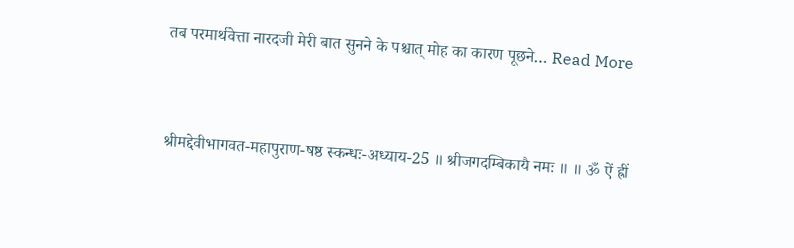तब परमार्थवेत्ता नारदजी मेरी बात सुनने के पश्चात् मोह का कारण पूछने… Read More


श्रीमद्देवीभागवत-महापुराण-षष्ठ स्कन्धः-अध्याय-25 ॥ श्रीजगदम्बिकायै नमः ॥ ॥ ॐ ऐं ह्रीं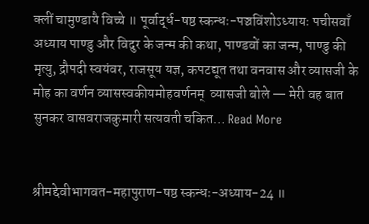क्लीं चामुण्डायै विच्चे ॥ पूर्वार्द्ध-षष्ठ स्कन्धः-पञ्चविंशोऽध्यायः पचीसवाँ अध्याय पाण्डु और विदुर के जन्म की कथा, पाण्डवों का जन्म, पाण्डु की मृत्यु, द्रौपदी स्वयंवर, राजसूय यज्ञ, कपटद्यूत तथा वनवास और व्यासजी के मोह का वर्णन व्यासस्वकीयमोहवर्णनम्  व्यासजी बोले — मेरी वह बात सुनकर वासवराजकुमारी सत्यवती चकित… Read More


श्रीमद्देवीभागवत-महापुराण-षष्ठ स्कन्धः-अध्याय-24 ॥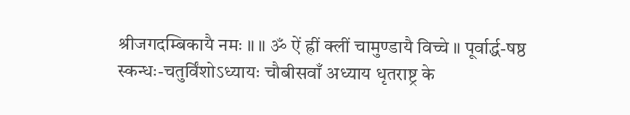श्रीजगदम्बिकायै नमः ॥ ॥ ॐ ऐं ह्रीं क्लीं चामुण्डायै विच्चे ॥ पूर्वार्द्ध-षष्ठ स्कन्धः-चतुर्विंशोऽध्यायः चौबीसवाँ अध्याय धृतराष्ट्र के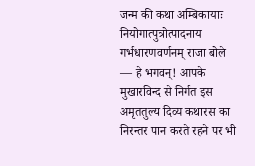जन्म की कथा अम्बिकायाः नियोगात्पुत्रोत्पादनाय गर्भधारणवर्णनम् राजा बोले — हे भगवन्! आपके मुखारविन्द से निर्गत इस अमृततुल्य दिव्य कथारस का निरन्तर पान करते रहने पर भी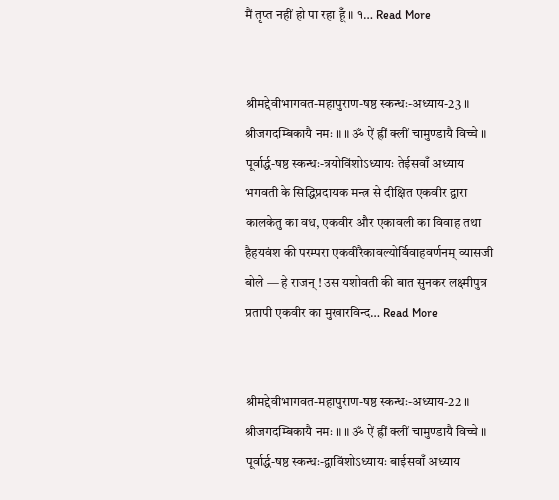मैं तृप्त नहीं हो पा रहा हूँ ॥ १… Read More


श्रीमद्देवीभागवत-महापुराण-षष्ठ स्कन्धः-अध्याय-23 ॥ श्रीजगदम्बिकायै नमः ॥ ॥ ॐ ऐं ह्रीं क्लीं चामुण्डायै विच्चे ॥ पूर्वार्द्ध-षष्ठ स्कन्धः-त्रयोविंशोऽध्यायः तेईसवाँ अध्याय भगवती के सिद्धिप्रदायक मन्त्र से दीक्षित एकवीर द्वारा कालकेतु का वध, एकवीर और एकावली का विवाह तथा हैहयवंश की परम्परा एकवीरैकावल्योर्विवाहवर्णनम् व्यासजी बोले — हे राजन् ! उस यशोवती की बात सुनकर लक्ष्मीपुत्र प्रतापी एकवीर का मुखारविन्द… Read More


श्रीमद्देवीभागवत-महापुराण-षष्ठ स्कन्धः-अध्याय-22 ॥ श्रीजगदम्बिकायै नमः ॥ ॥ ॐ ऐं ह्रीं क्लीं चामुण्डायै विच्चे ॥ पूर्वार्द्ध-षष्ठ स्कन्धः-द्वाविंशोऽध्यायः बाईसवाँ अध्याय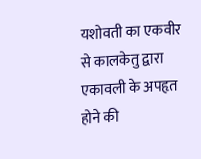यशोवती का एकवीर से कालकेतु द्वारा एकावली के अपहृत होने की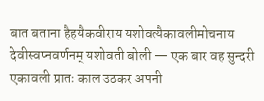बात बताना हैहयैकवीराय यशोवत्यैकावलीमोचनाय देवीस्वप्नवर्णनम् यशोवती बोली — एक बार वह सुन्दरी एकावली प्रातः काल उठकर अपनी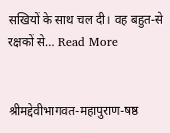सखियों के साथ चल दी। वह बहुत-से रक्षकों से… Read More


श्रीमद्देवीभागवत-महापुराण-षष्ठ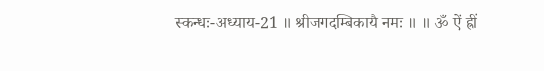स्कन्धः-अध्याय-21 ॥ श्रीजगदम्बिकायै नमः ॥ ॥ ॐ ऐं ह्रीं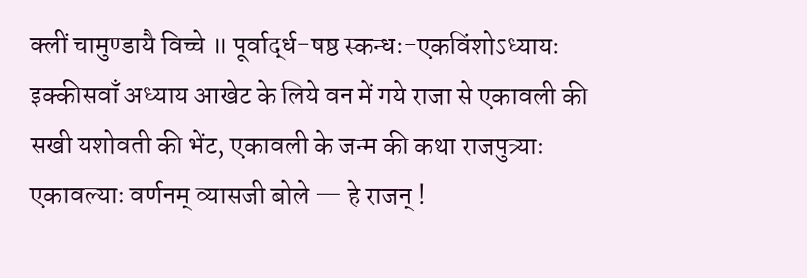क्लीं चामुण्डायै विच्चे ॥ पूर्वार्द्ध-षष्ठ स्कन्धः-एकविंशोऽध्यायः इक्कीसवाँ अध्याय आखेट के लिये वन में गये राजा से एकावली की सखी यशोवती की भेंट, एकावली के जन्म की कथा राजपुत्र्याः एकावल्याः वर्णनम् व्यासजी बोले — हे राजन् !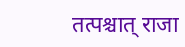तत्पश्चात् राजा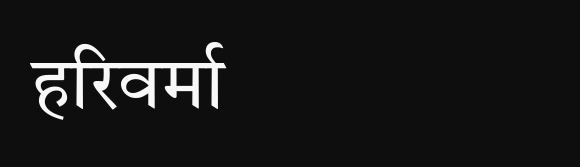हरिवर्मा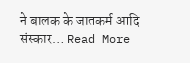ने बालक के जातकर्म आदि संस्कार… Read More